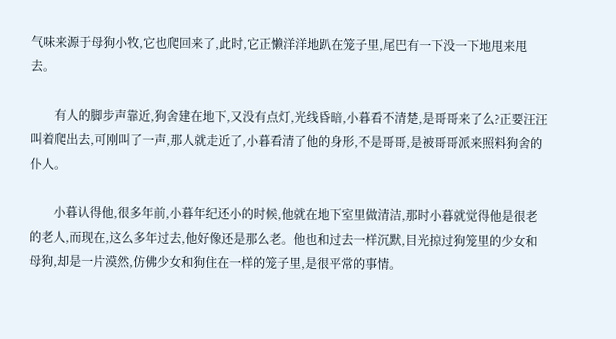气味来源于母狗小牧,它也爬回来了,此时,它正懒洋洋地趴在笼子里,尾巴有一下没一下地甩来甩去。

        有人的脚步声靠近,狗舍建在地下,又没有点灯,光线昏暗,小暮看不清楚,是哥哥来了么?正要汪汪叫着爬出去,可刚叫了一声,那人就走近了,小暮看清了他的身形,不是哥哥,是被哥哥派来照料狗舍的仆人。

        小暮认得他,很多年前,小暮年纪还小的时候,他就在地下室里做清洁,那时小暮就觉得他是很老的老人,而现在,这么多年过去,他好像还是那么老。他也和过去一样沉默,目光掠过狗笼里的少女和母狗,却是一片漠然,仿佛少女和狗住在一样的笼子里,是很平常的事情。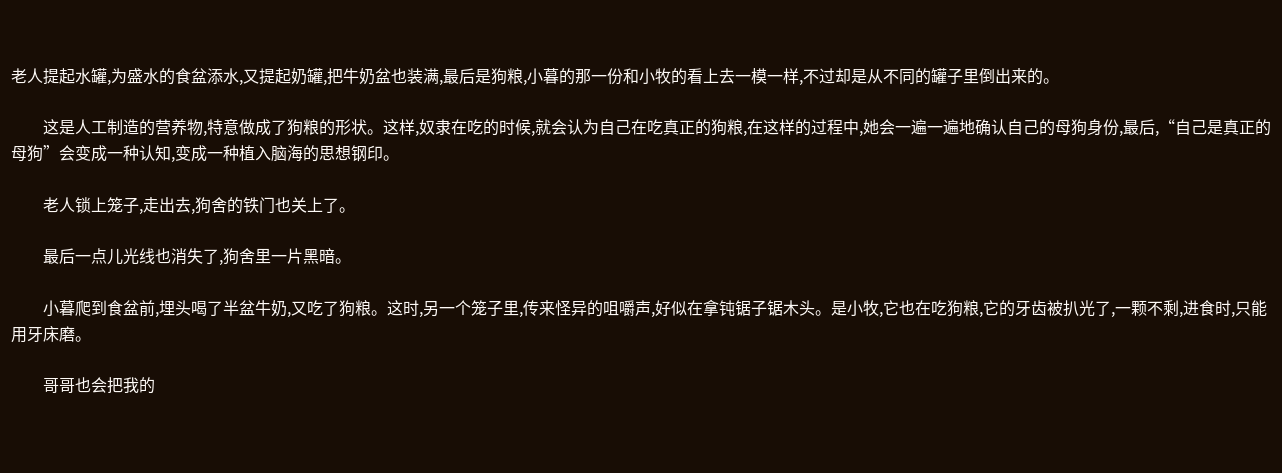老人提起水罐,为盛水的食盆添水,又提起奶罐,把牛奶盆也装满,最后是狗粮,小暮的那一份和小牧的看上去一模一样,不过却是从不同的罐子里倒出来的。

        这是人工制造的营养物,特意做成了狗粮的形状。这样,奴隶在吃的时候,就会认为自己在吃真正的狗粮,在这样的过程中,她会一遍一遍地确认自己的母狗身份,最后,“自己是真正的母狗”会变成一种认知,变成一种植入脑海的思想钢印。

        老人锁上笼子,走出去,狗舍的铁门也关上了。

        最后一点儿光线也消失了,狗舍里一片黑暗。

        小暮爬到食盆前,埋头喝了半盆牛奶,又吃了狗粮。这时,另一个笼子里,传来怪异的咀嚼声,好似在拿钝锯子锯木头。是小牧,它也在吃狗粮,它的牙齿被扒光了,一颗不剩,进食时,只能用牙床磨。

        哥哥也会把我的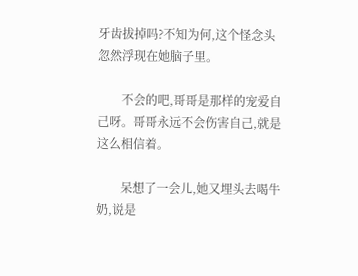牙齿拔掉吗?不知为何,这个怪念头忽然浮现在她脑子里。

        不会的吧,哥哥是那样的宠爱自己呀。哥哥永远不会伤害自己,就是这么相信着。

        呆想了一会儿,她又埋头去喝牛奶,说是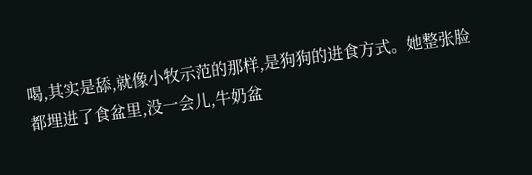喝,其实是舔,就像小牧示范的那样,是狗狗的进食方式。她整张脸都埋进了食盆里,没一会儿,牛奶盆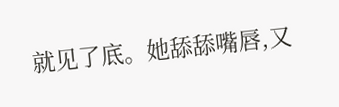就见了底。她舔舔嘴唇,又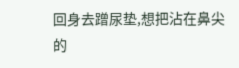回身去蹭尿垫,想把沾在鼻尖的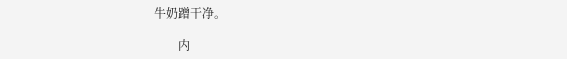牛奶蹭干净。

        内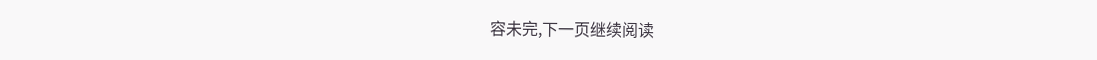容未完,下一页继续阅读